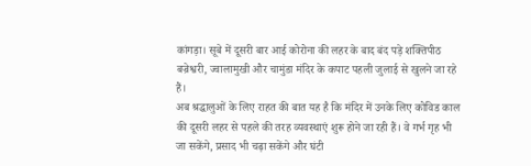कांगड़ा। सूबे में दूसरी बार आई कोरोना की लहर के बाद बंद पड़े शक्तिपीठ बज्रेश्वरी, ज्वालामुखी और चामुंडा मंदिर के कपाट पहली जुलाई से खुलने जा रहे हैं।
अब श्रद्धालुओं के लिए राहत की बात यह है कि मंदिर में उनके लिए कोविड काल की दूसरी लहर से पहले की तरह व्यवस्थाएं शुरू होने जा रही हैं। वे गर्भ गृह भी जा सकेंगे, प्रसाद भी चढ़ा सकेंगे और घंटी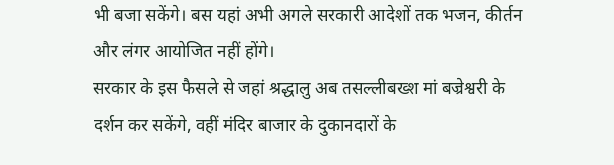भी बजा सकेंगे। बस यहां अभी अगले सरकारी आदेशों तक भजन, कीर्तन और लंगर आयोजित नहीं होंगे।
सरकार के इस फैसले से जहां श्रद्धालु अब तसल्लीबख्श मां बज्रेश्वरी के दर्शन कर सकेंगे, वहीं मंदिर बाजार के दुकानदारों के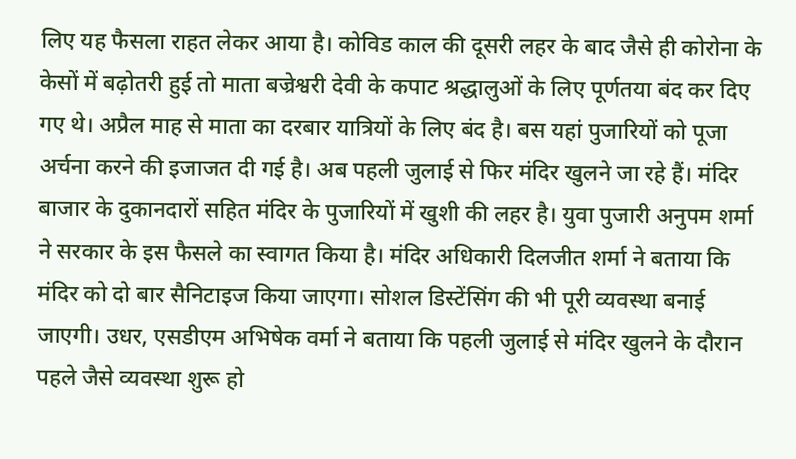लिए यह फैसला राहत लेकर आया है। कोविड काल की दूसरी लहर के बाद जैसे ही कोरोना के केसों में बढ़ोतरी हुई तो माता बज्रेश्वरी देवी के कपाट श्रद्धालुओं के लिए पूर्णतया बंद कर दिए गए थे। अप्रैल माह से माता का दरबार यात्रियों के लिए बंद है। बस यहां पुजारियों को पूजा अर्चना करने की इजाजत दी गई है। अब पहली जुलाई से फिर मंदिर खुलने जा रहे हैं। मंदिर बाजार के दुकानदारों सहित मंदिर के पुजारियों में खुशी की लहर है। युवा पुजारी अनुपम शर्मा ने सरकार के इस फैसले का स्वागत किया है। मंदिर अधिकारी दिलजीत शर्मा ने बताया कि मंदिर को दो बार सैनिटाइज किया जाएगा। सोशल डिस्टेंसिंग की भी पूरी व्यवस्था बनाई जाएगी। उधर, एसडीएम अभिषेक वर्मा ने बताया कि पहली जुलाई से मंदिर खुलने के दौरान पहले जैसे व्यवस्था शुरू हो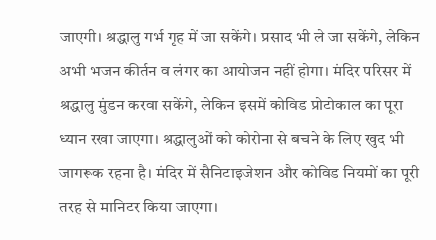जाएगी। श्रद्धालु गर्भ गृह में जा सकेंगे। प्रसाद भी ले जा सकेंगे, लेकिन अभी भजन कीर्तन व लंगर का आयोजन नहीं होगा। मंदिर परिसर में श्रद्धालु मुंडन करवा सकेंगे, लेकिन इसमें कोविड प्रोटोकाल का पूरा ध्यान रखा जाएगा। श्रद्धालुओं को कोरोना से बचने के लिए खुद भी जागरूक रहना है। मंदिर में सैनिटाइजेशन और कोविड नियमों का पूरी तरह से मानिटर किया जाएगा।